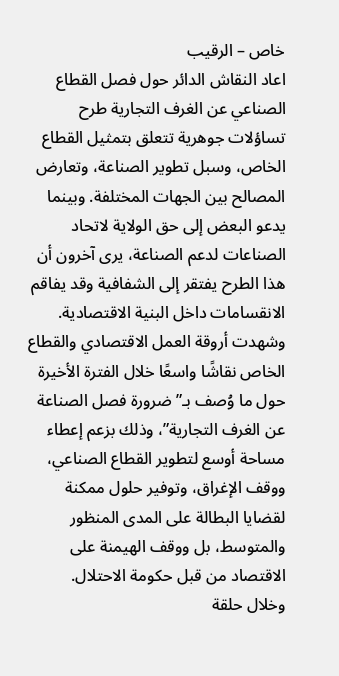خاص – الرقيب
اعاد النقاش الدائر حول فصل القطاع الصناعي عن الغرف التجارية طرح تساؤلات جوهرية تتعلق بتمثيل القطاع الخاص، وسبل تطوير الصناعة، وتعارض المصالح بين الجهات المختلفة. وبينما يدعو البعض إلى حق الولاية لاتحاد الصناعات لدعم الصناعة، يرى آخرون أن هذا الطرح يفتقر إلى الشفافية وقد يفاقم الانقسامات داخل البنية الاقتصادية.
وشهدت أروقة العمل الاقتصادي والقطاع الخاص نقاشًا واسعًا خلال الفترة الأخيرة حول ما وُصف بـ”ضرورة فصل الصناعة عن الغرف التجارية”، وذلك بزعم إعطاء مساحة أوسع لتطوير القطاع الصناعي، ووقف الإغراق، وتوفير حلول ممكنة لقضايا البطالة على المدى المنظور والمتوسط، بل ووقف الهيمنة على الاقتصاد من قبل حكومة الاحتلال.
وخلال حلقة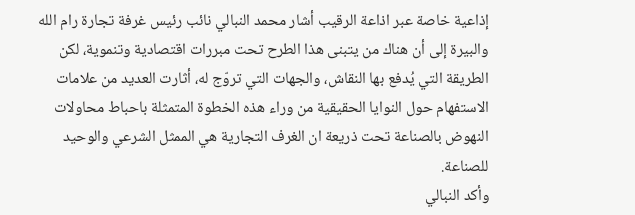إذاعية خاصة عبر اذاعة الرقيب أشار محمد النبالي نائب رئيس غرفة تجارة رام الله والبيرة إلى أن هناك من يتبنى هذا الطرح تحت مبررات اقتصادية وتنموية، لكن الطريقة التي يُدفع بها النقاش، والجهات التي تروّج له، أثارت العديد من علامات الاستفهام حول النوايا الحقيقية من وراء هذه الخطوة المتمثلة باحباط محاولات النهوض بالصناعة تحت ذريعة ان الغرف التجارية هي الممثل الشرعي والوحيد للصناعة.
وأكد النبالي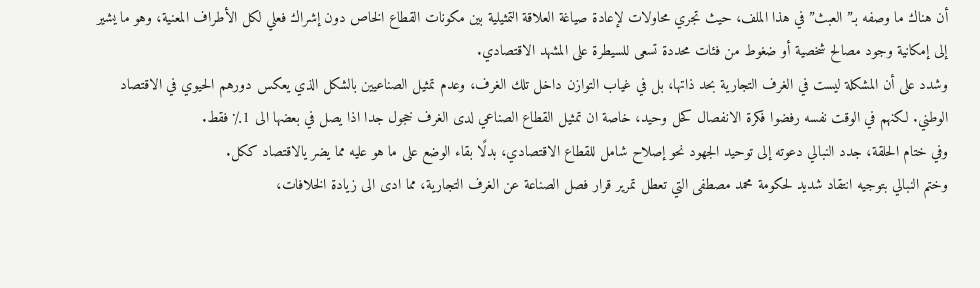أن هناك ما وصفه بـ”العبث” في هذا الملف، حيث تجري محاولات لإعادة صياغة العلاقة التمثيلية بين مكونات القطاع الخاص دون إشراك فعلي لكل الأطراف المعنية، وهو ما يشير إلى إمكانية وجود مصالح شخصية أو ضغوط من فئات محددة تسعى للسيطرة على المشهد الاقتصادي.
وشدد على أن المشكلة ليست في الغرف التجارية بحد ذاتها، بل في غياب التوازن داخل تلك الغرف، وعدم تمثيل الصناعيين بالشكل الذي يعكس دورهم الحيوي في الاقتصاد الوطني. لكنهم في الوقت نفسه رفضوا فكرة الانفصال كحل وحيد، خاصة ان تمثيل القطاع الصناعي لدى الغرف خجول جدا اذا يصل في بعضها الى 1٪ فقط.
وفي ختام الحلقة، جدد النبالي دعوته إلى توحيد الجهود نحو إصلاح شامل للقطاع الاقتصادي، بدلًا بقاء الوضع على ما هو عليه مما يضر يالاقتصاد ككل.
وختم النبالي بتوجيه انتقاد شديد لحكومة محمد مصطفى التي تعطل تمرير قرار فصل الصناعة عن الغرف التجارية، مما ادى الى زيادة الخلافات،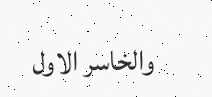والخاسر الاول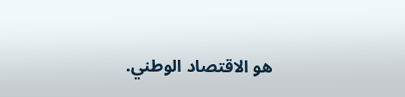هو الاقتصاد الوطني.